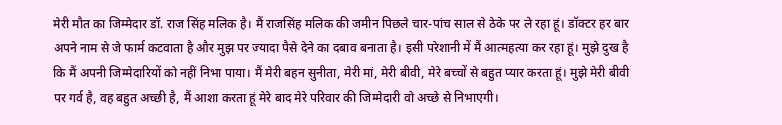मेरी मौत का जिम्मेदार डॉ. राज सिंह मलिक है। मैं राजसिंह मलिक की जमीन पिछले चार-पांच साल से ठेके पर ले रहा हूं। डॉक्टर हर बार अपने नाम से जे फार्म कटवाता है और मुझ पर ज्यादा पैसे देने का दबाव बनाता है। इसी परेशानी में मैं आत्महत्या कर रहा हूं। मुझे दुख है कि मैं अपनी जिम्मेदारियों को नहीं निभा पाया। मैं मेरी बहन सुनीता, मेरी मां, मेरी बीवी, मेरे बच्चों से बहुत प्यार करता हूं। मुझे मेरी बीवी पर गर्व है, वह बहुत अच्छी है, मैं आशा करता हूं मेरे बाद मेरे परिवार की जिम्मेदारी वो अच्छे से निभाएगी।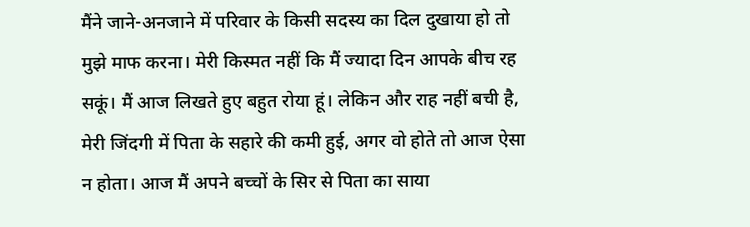मैंने जाने-अनजाने में परिवार के किसी सदस्य का दिल दुखाया हो तो मुझे माफ करना। मेरी किस्मत नहीं कि मैं ज्यादा दिन आपके बीच रह सकूं। मैं आज लिखते हुए बहुत रोया हूं। लेकिन और राह नहीं बची है, मेरी जिंदगी में पिता के सहारे की कमी हुई, अगर वो होते तो आज ऐसा न होता। आज मैं अपने बच्चों के सिर से पिता का साया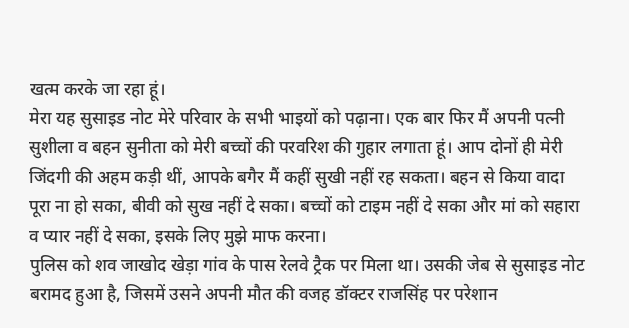खत्म करके जा रहा हूं।
मेरा यह सुसाइड नोट मेरे परिवार के सभी भाइयों को पढ़ाना। एक बार फिर मैं अपनी पत्नी सुशीला व बहन सुनीता को मेरी बच्चों की परवरिश की गुहार लगाता हूं। आप दोनों ही मेरी जिंदगी की अहम कड़ी थीं, आपके बगैर मैं कहीं सुखी नहीं रह सकता। बहन से किया वादा पूरा ना हो सका, बीवी को सुख नहीं दे सका। बच्चों को टाइम नहीं दे सका और मां को सहारा व प्यार नहीं दे सका, इसके लिए मुझे माफ करना।
पुलिस को शव जाखोद खेड़ा गांव के पास रेलवे ट्रैक पर मिला था। उसकी जेब से सुसाइड नोट बरामद हुआ है, जिसमें उसने अपनी मौत की वजह डॉक्टर राजसिंह पर परेशान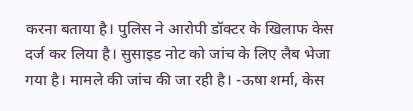करना बताया है। पुलिस ने आरोपी डॉक्टर के खिलाफ केस दर्ज कर लिया है। सुसाइड नोट को जांच के लिए लैब भेजा गया है। मामले की जांच की जा रही है। -ऊषा शर्मा, केस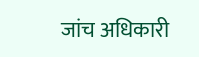जांच अधिकारी